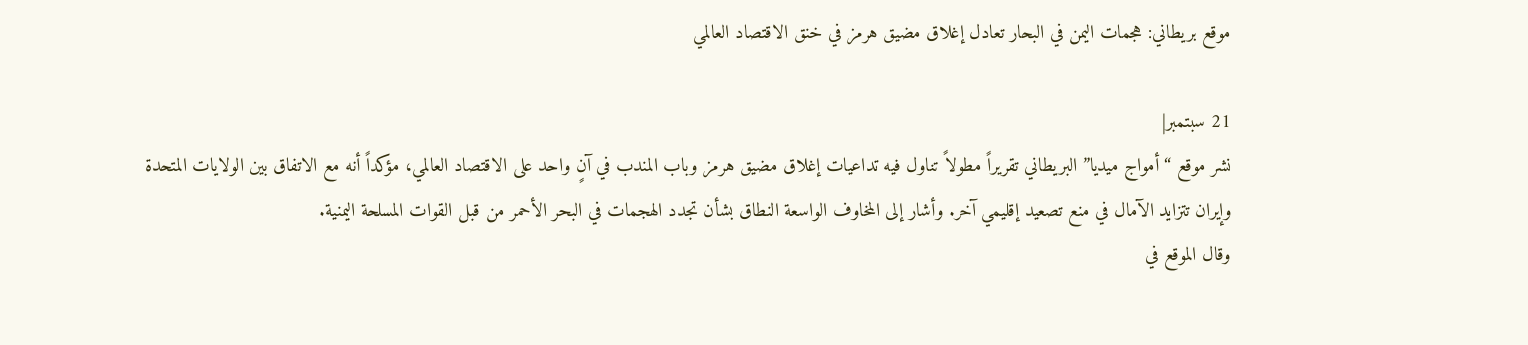موقع بريطاني: هجمات اليمن في البحار تعادل إغلاق مضيق هرمز في خنق الاقتصاد العالمي

21 سبتمبر|
نشر موقع “أمواج ميديا” البريطاني تقريراً مطولاً تناول فيه تداعيات إغلاق مضيق هرمز وباب المندب في آنٍ واحد على الاقتصاد العالمي، مؤكداً أنه مع الاتفاق بين الولايات المتحدة وإيران تتزايد الآمال في منع تصعيد إقليمي آخر. وأشار إلى المخاوف الواسعة النطاق بشأن تجدد الهجمات في البحر الأحمر من قبل القوات المسلحة اليمنية.
وقال الموقع في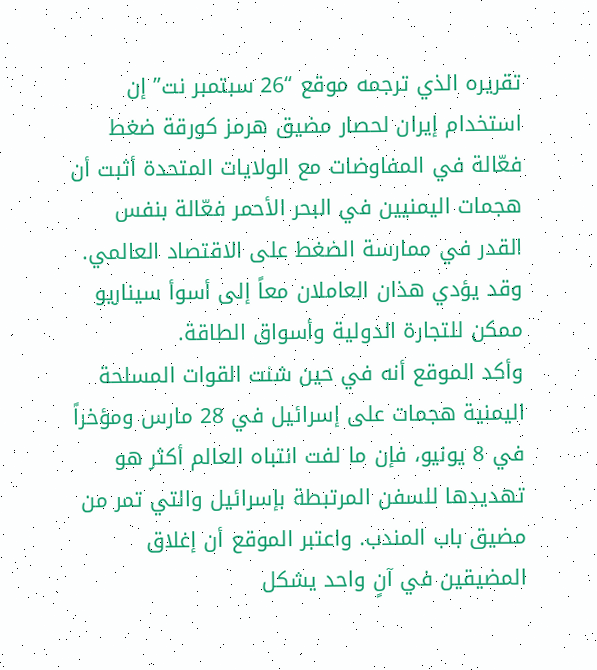تقريره الذي ترجمه موقع “26 سبتمبر نت” إن استخدام إيران لحصار مضيق هرمز كورقة ضغط فعّالة في المفاوضات مع الولايات المتحدة أثبت أن هجمات اليمنيين في البحر الأحمر فعّالة بنفس القدر في ممارسة الضغط على الاقتصاد العالمي. وقد يؤدي هذان العاملان معاً إلى أسوأ سيناريو ممكن للتجارة الدولية وأسواق الطاقة.
وأكد الموقع أنه في حين شنت القوات المسلحة اليمنية هجمات على إسرائيل في 28 مارس ومؤخراً في 8 يونيو، فإن ما لفت انتباه العالم أكثر هو تهديدها للسفن المرتبطة بإسرائيل والتي تمر من مضيق باب المندب. واعتبر الموقع أن إغلاق المضيقين في آنٍ واحد يشكل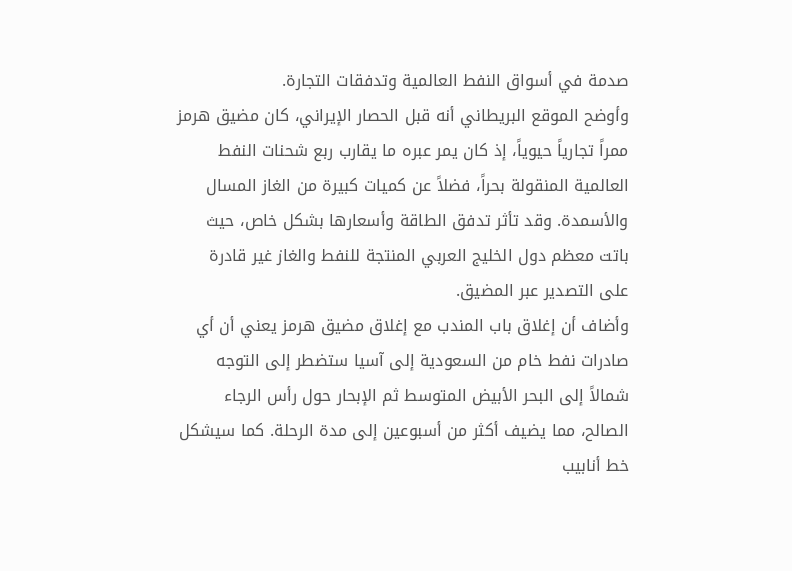صدمة في أسواق النفط العالمية وتدفقات التجارة.
وأوضح الموقع البريطاني أنه قبل الحصار الإيراني، كان مضيق هرمز ممراً تجارياً حيوياً، إذ كان يمر عبره ما يقارب ربع شحنات النفط العالمية المنقولة بحراً، فضلاً عن كميات كبيرة من الغاز المسال والأسمدة. وقد تأثر تدفق الطاقة وأسعارها بشكل خاص، حيث باتت معظم دول الخليج العربي المنتجة للنفط والغاز غير قادرة على التصدير عبر المضيق.
وأضاف أن إغلاق باب المندب مع إغلاق مضيق هرمز يعني أن أي صادرات نفط خام من السعودية إلى آسيا ستضطر إلى التوجه شمالاً إلى البحر الأبيض المتوسط ثم الإبحار حول رأس الرجاء الصالح، مما يضيف أكثر من أسبوعين إلى مدة الرحلة. كما سيشكل خط أنابيب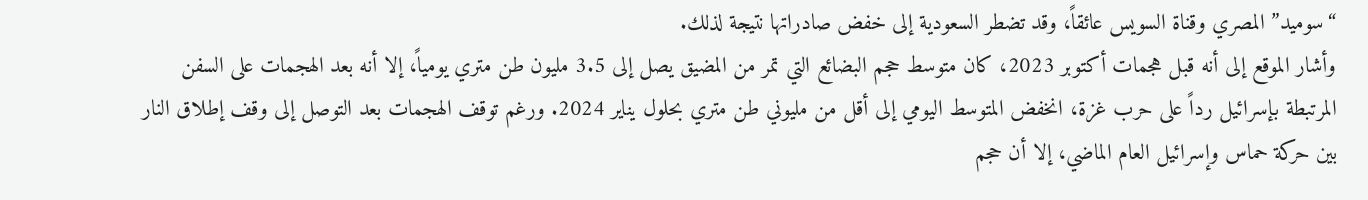“سوميد” المصري وقناة السويس عائقاً، وقد تضطر السعودية إلى خفض صادراتها نتيجة لذلك.
وأشار الموقع إلى أنه قبل هجمات أكتوبر 2023، كان متوسط حجم البضائع التي تمر من المضيق يصل إلى 3.5 مليون طن متري يومياً، إلا أنه بعد الهجمات على السفن المرتبطة بإسرائيل رداً على حرب غزة، انخفض المتوسط اليومي إلى أقل من مليوني طن متري بحلول يناير 2024. ورغم توقف الهجمات بعد التوصل إلى وقف إطلاق النار بين حركة حماس وإسرائيل العام الماضي، إلا أن حجم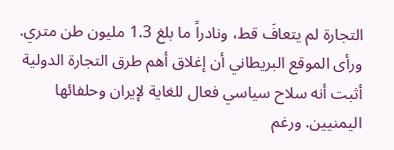التجارة لم يتعافَ قط، ونادراً ما بلغ 1.3 مليون طن متري.
ورأى الموقع البريطاني أن إغلاق أهم طرق التجارة الدولية أثبت أنه سلاح سياسي فعال للغاية لإيران وحلفائها اليمنيين. ورغم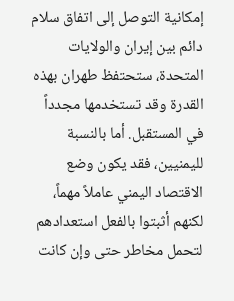إمكانية التوصل إلى اتفاق سلام دائم بين إيران والولايات المتحدة، ستحتفظ طهران بهذه القدرة وقد تستخدمها مجدداً في المستقبل. أما بالنسبة لليمنيين، فقد يكون وضع الاقتصاد اليمني عاملاً مهماً، لكنهم أثبتوا بالفعل استعدادهم لتحمل مخاطر حتى وإن كانت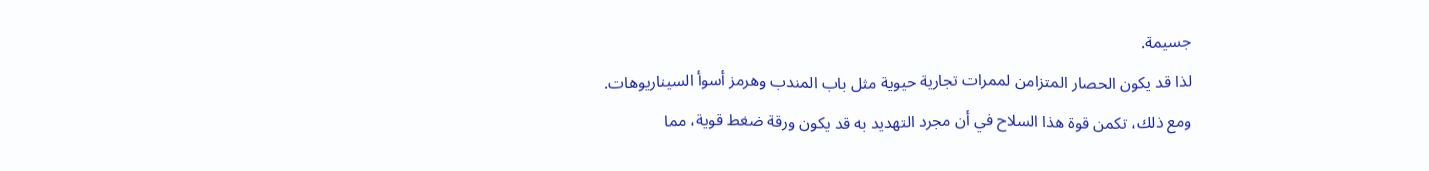جسيمة.
لذا قد يكون الحصار المتزامن لممرات تجارية حيوية مثل باب المندب وهرمز أسوأ السيناريوهات. ومع ذلك، تكمن قوة هذا السلاح في أن مجرد التهديد به قد يكون ورقة ضغط قوية، مما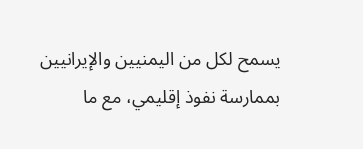يسمح لكل من اليمنيين والإيرانيين بممارسة نفوذ إقليمي، مع ما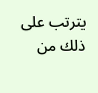يترتب على ذلك من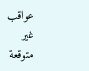عواقب غير متوقعة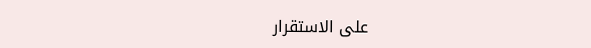على الاستقرار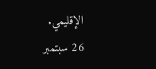الإقليمي.
26 سبتمبر